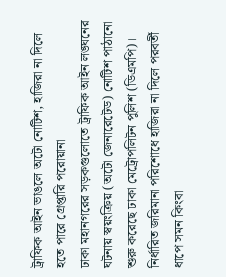ট্রাফিক আইন ভাঙলে অটো নোটিশ, হাজিরা না দিলে হতে পারে গ্রেপ্তারি পরোয়ানা
ঢাকা মহানগরের সড়কগুলোতে ট্রাফিক আইন লঙ্ঘনের ঘটনায় স্বয়ংক্রিয় (অটো জেনারেটেড) নোটিশ পাঠানো শুরু করেছে ঢাকা মেট্রোপলিটন পুলিশ (ডিএমপি)। নির্ধারিত জরিমানা পরিশোধে হাজিরা না দিলে পরবর্তী ধাপে সমন কিংবা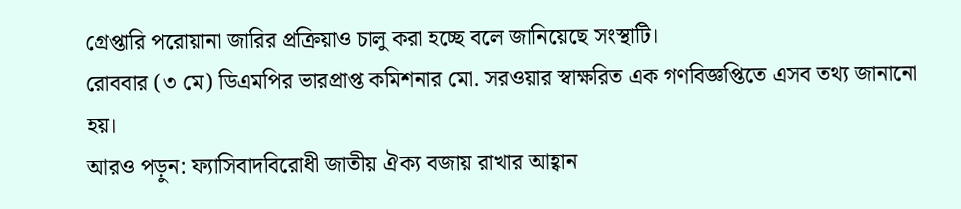গ্রেপ্তারি পরোয়ানা জারির প্রক্রিয়াও চালু করা হচ্ছে বলে জানিয়েছে সংস্থাটি।
রোববার (৩ মে) ডিএমপির ভারপ্রাপ্ত কমিশনার মো. সরওয়ার স্বাক্ষরিত এক গণবিজ্ঞপ্তিতে এসব তথ্য জানানো হয়।
আরও পড়ুন: ফ্যাসিবাদবিরোধী জাতীয় ঐক্য বজায় রাখার আহ্বান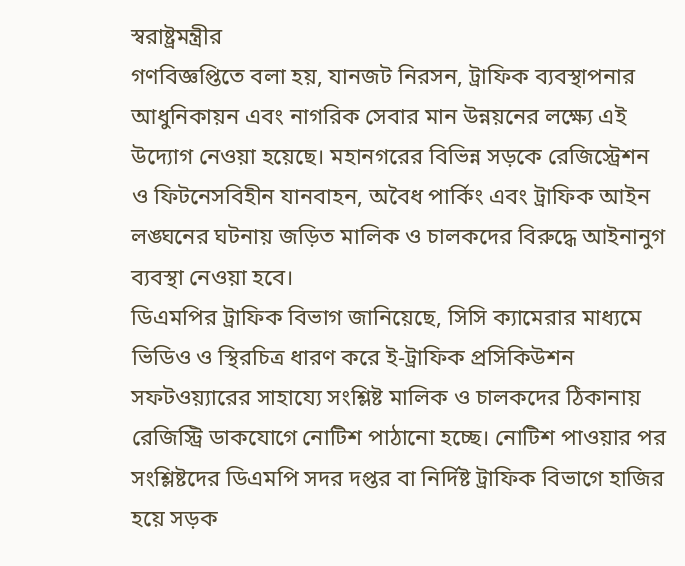স্বরাষ্ট্রমন্ত্রীর
গণবিজ্ঞপ্তিতে বলা হয়, যানজট নিরসন, ট্রাফিক ব্যবস্থাপনার আধুনিকায়ন এবং নাগরিক সেবার মান উন্নয়নের লক্ষ্যে এই উদ্যোগ নেওয়া হয়েছে। মহানগরের বিভিন্ন সড়কে রেজিস্ট্রেশন ও ফিটনেসবিহীন যানবাহন, অবৈধ পার্কিং এবং ট্রাফিক আইন লঙ্ঘনের ঘটনায় জড়িত মালিক ও চালকদের বিরুদ্ধে আইনানুগ ব্যবস্থা নেওয়া হবে।
ডিএমপির ট্রাফিক বিভাগ জানিয়েছে, সিসি ক্যামেরার মাধ্যমে ভিডিও ও স্থিরচিত্র ধারণ করে ই-ট্রাফিক প্রসিকিউশন সফটওয়্যারের সাহায্যে সংশ্লিষ্ট মালিক ও চালকদের ঠিকানায় রেজিস্ট্রি ডাকযোগে নোটিশ পাঠানো হচ্ছে। নোটিশ পাওয়ার পর সংশ্লিষ্টদের ডিএমপি সদর দপ্তর বা নির্দিষ্ট ট্রাফিক বিভাগে হাজির হয়ে সড়ক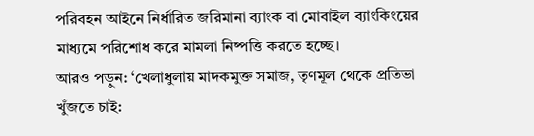পরিবহন আইনে নির্ধারিত জরিমানা ব্যাংক বা মোবাইল ব্যাংকিংয়ের মাধ্যমে পরিশোধ করে মামলা নিষ্পত্তি করতে হচ্ছে।
আরও পড়ুন: ‘খেলাধুলায় মাদকমুক্ত সমাজ, তৃণমূল থেকে প্রতিভা খুঁজতে চাই: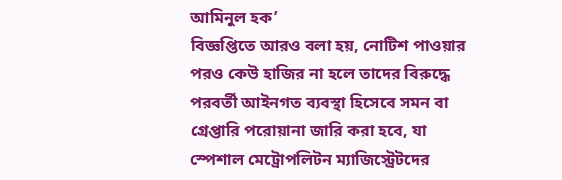আমিনুল হক’
বিজ্ঞপ্তিতে আরও বলা হয়, নোটিশ পাওয়ার পরও কেউ হাজির না হলে তাদের বিরুদ্ধে পরবর্তী আইনগত ব্যবস্থা হিসেবে সমন বা গ্রেপ্তারি পরোয়ানা জারি করা হবে, যা স্পেশাল মেট্রোপলিটন ম্যাজিস্ট্রেটদের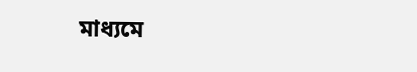মাধ্যমে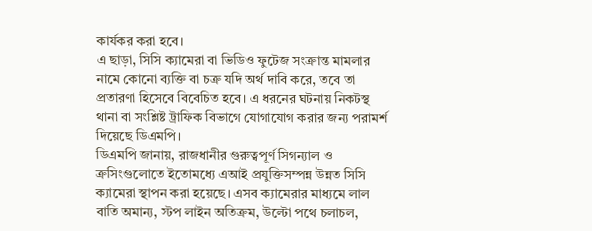কার্যকর করা হবে।
এ ছাড়া, সিসি ক্যামেরা বা ভিডিও ফুটেজ সংক্রান্ত মামলার নামে কোনো ব্যক্তি বা চক্র যদি অর্থ দাবি করে, তবে তা প্রতারণা হিসেবে বিবেচিত হবে। এ ধরনের ঘটনায় নিকটস্থ থানা বা সংশ্লিষ্ট ট্রাফিক বিভাগে যোগাযোগ করার জন্য পরামর্শ দিয়েছে ডিএমপি।
ডিএমপি জানায়, রাজধানীর গুরুত্বপূর্ণ সিগন্যাল ও ক্রসিংগুলোতে ইতোমধ্যে এআই প্রযুক্তিসম্পন্ন উন্নত সিসি ক্যামেরা স্থাপন করা হয়েছে। এসব ক্যামেরার মাধ্যমে লাল বাতি অমান্য, স্টপ লাইন অতিক্রম, উল্টো পথে চলাচল,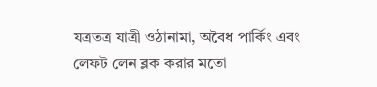যত্রতত্র যাত্রী ওঠানামা, অবৈধ পার্কিং এবং লেফট লেন ব্লক করার মতো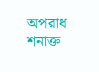অপরাধ শনাক্ত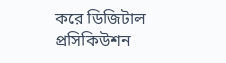করে ডিজিটাল প্রসিকিউশন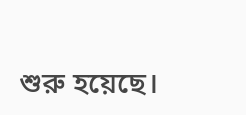শুরু হয়েছে।